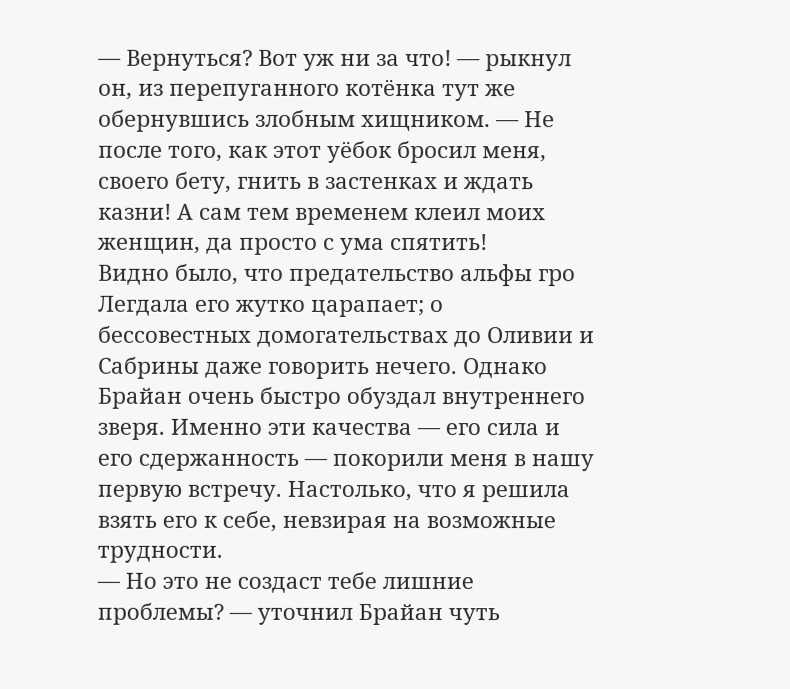— Вернуться? Вот уж ни за что! — рыкнул он, из перепуганного котёнка тут же обернувшись злобным хищником. — Не после того, как этот уёбок бросил меня, своего бету, гнить в застенках и ждать казни! А сам тем временем клеил моих женщин, да просто с ума спятить!
Видно было, что предательство альфы гро Легдала его жутко царапает; о бессовестных домогательствах до Оливии и Сабрины даже говорить нечего. Однако Брайан очень быстро обуздал внутреннего зверя. Именно эти качества — его сила и его сдержанность — покорили меня в нашу первую встречу. Настолько, что я решила взять его к себе, невзирая на возможные трудности.
— Но это не создаст тебе лишние проблемы? — уточнил Брайан чуть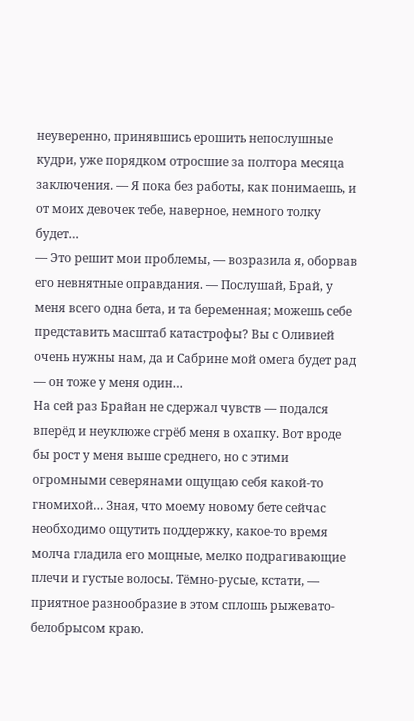неуверенно, принявшись ерошить непослушные кудри, уже порядком отросшие за полтора месяца заключения. — Я пока без работы, как понимаешь, и от моих девочек тебе, наверное, немного толку будет…
— Это решит мои проблемы, — возразила я, оборвав его невнятные оправдания. — Послушай, Брай, у меня всего одна бета, и та беременная; можешь себе представить масштаб катастрофы? Вы с Оливией очень нужны нам, да и Сабрине мой омега будет рад — он тоже у меня один…
На сей раз Брайан не сдержал чувств — подался вперёд и неуклюже сгрёб меня в охапку. Вот вроде бы рост у меня выше среднего, но с этими огромными северянами ощущаю себя какой-то гномихой… Зная, что моему новому бете сейчас необходимо ощутить поддержку, какое-то время молча гладила его мощные, мелко подрагивающие плечи и густые волосы. Тёмно-русые, кстати, — приятное разнообразие в этом сплошь рыжевато-белобрысом краю.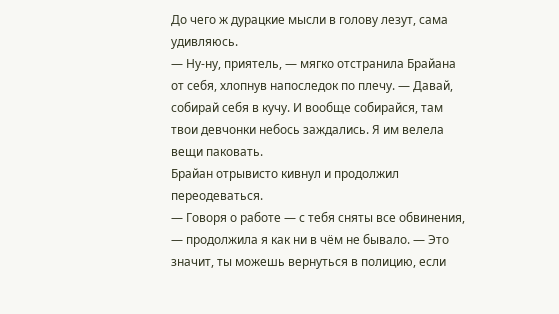До чего ж дурацкие мысли в голову лезут, сама удивляюсь.
— Ну-ну, приятель, — мягко отстранила Брайана от себя, хлопнув напоследок по плечу. — Давай, собирай себя в кучу. И вообще собирайся, там твои девчонки небось заждались. Я им велела вещи паковать.
Брайан отрывисто кивнул и продолжил переодеваться.
— Говоря о работе — с тебя сняты все обвинения, — продолжила я как ни в чём не бывало. — Это значит, ты можешь вернуться в полицию, если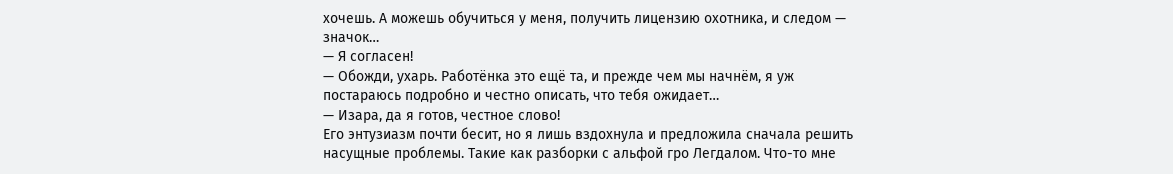хочешь. А можешь обучиться у меня, получить лицензию охотника, и следом — значок…
— Я согласен!
— Обожди, ухарь. Работёнка это ещё та, и прежде чем мы начнём, я уж постараюсь подробно и честно описать, что тебя ожидает…
— Изара, да я готов, честное слово!
Его энтузиазм почти бесит, но я лишь вздохнула и предложила сначала решить насущные проблемы. Такие как разборки с альфой гро Легдалом. Что-то мне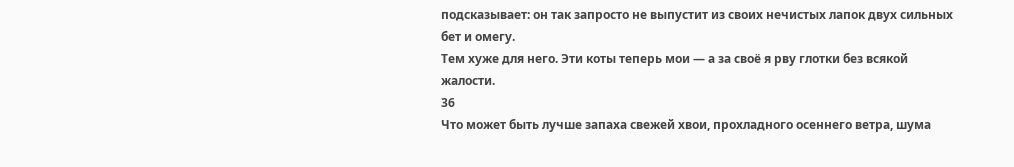подсказывает: он так запросто не выпустит из своих нечистых лапок двух сильных бет и омегу.
Тем хуже для него. Эти коты теперь мои — а за своё я рву глотки без всякой жалости.
36
Что может быть лучше запаха свежей хвои, прохладного осеннего ветра, шума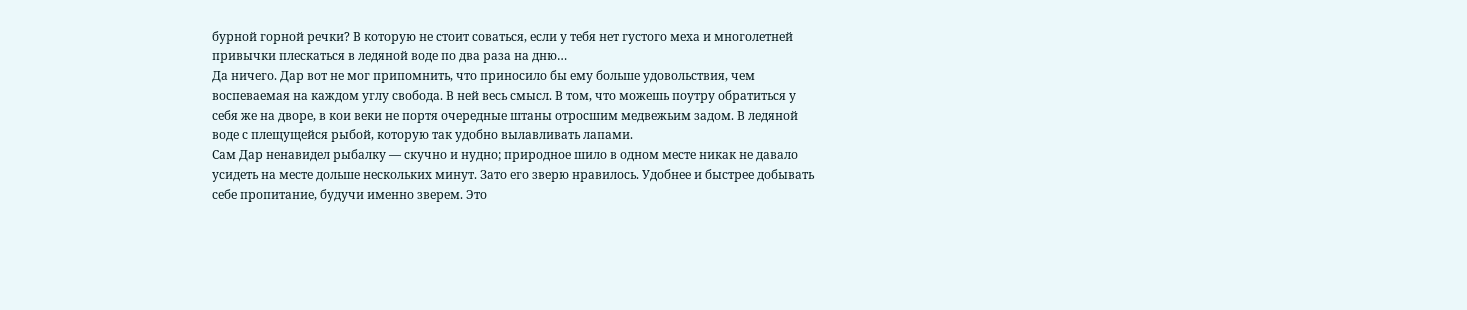бурной горной речки? В которую не стоит соваться, если у тебя нет густого меха и многолетней привычки плескаться в ледяной воде по два раза на дню…
Да ничего. Дар вот не мог припомнить, что приносило бы ему больше удовольствия, чем воспеваемая на каждом углу свобода. В ней весь смысл. В том, что можешь поутру обратиться у себя же на дворе, в кои веки не портя очередные штаны отросшим медвежьим задом. В ледяной воде с плещущейся рыбой, которую так удобно вылавливать лапами.
Сам Дар ненавидел рыбалку — скучно и нудно; природное шило в одном месте никак не давало усидеть на месте дольше нескольких минут. Зато его зверю нравилось. Удобнее и быстрее добывать себе пропитание, будучи именно зверем. Это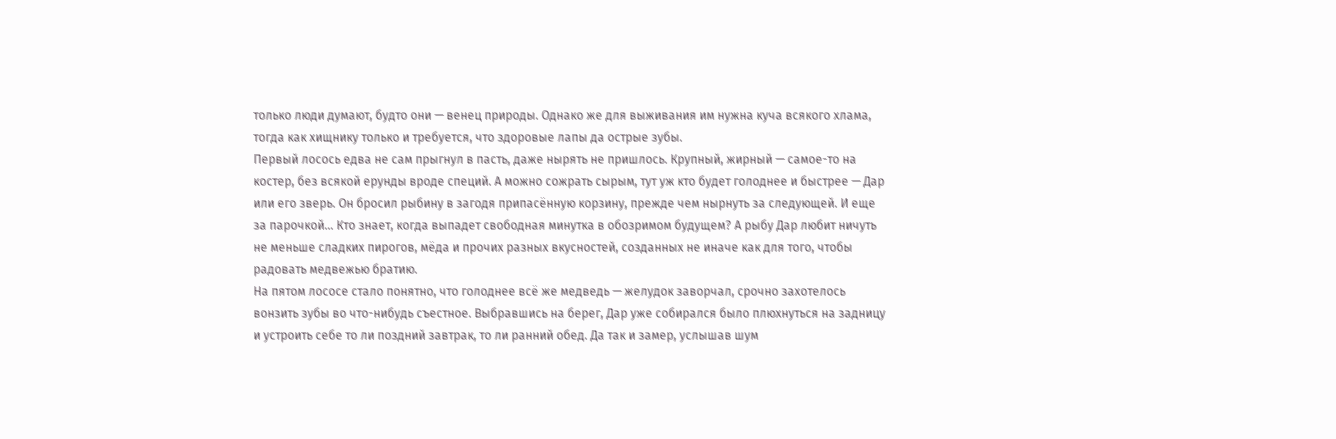только люди думают, будто они — венец природы. Однако же для выживания им нужна куча всякого хлама, тогда как хищнику только и требуется, что здоровые лапы да острые зубы.
Первый лосось едва не сам прыгнул в пасть, даже нырять не пришлось. Крупный, жирный — самое-то на костер, без всякой ерунды вроде специй. А можно сожрать сырым, тут уж кто будет голоднее и быстрее — Дар или его зверь. Он бросил рыбину в загодя припасённую корзину, прежде чем нырнуть за следующей. И еще за парочкой… Кто знает, когда выпадет свободная минутка в обозримом будущем? А рыбу Дар любит ничуть не меньше сладких пирогов, мёда и прочих разных вкусностей, созданных не иначе как для того, чтобы радовать медвежью братию.
На пятом лососе стало понятно, что голоднее всё же медведь — желудок заворчал, срочно захотелось вонзить зубы во что-нибудь съестное. Выбравшись на берег, Дар уже собирался было плюхнуться на задницу и устроить себе то ли поздний завтрак, то ли ранний обед. Да так и замер, услышав шум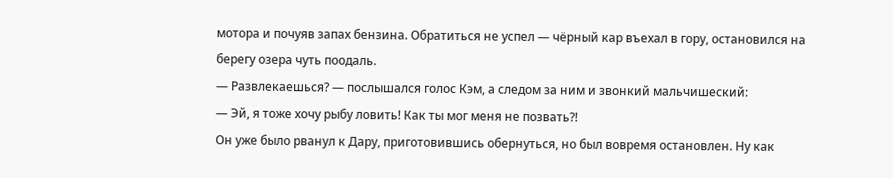мотора и почуяв запах бензина. Обратиться не успел — чёрный кар въехал в гору, остановился на берегу озера чуть поодаль.
— Развлекаешься? — послышался голос Кэм, а следом за ним и звонкий мальчишеский:
— Эй, я тоже хочу рыбу ловить! Как ты мог меня не позвать?!
Он уже было рванул к Дару, приготовившись обернуться, но был вовремя остановлен. Ну как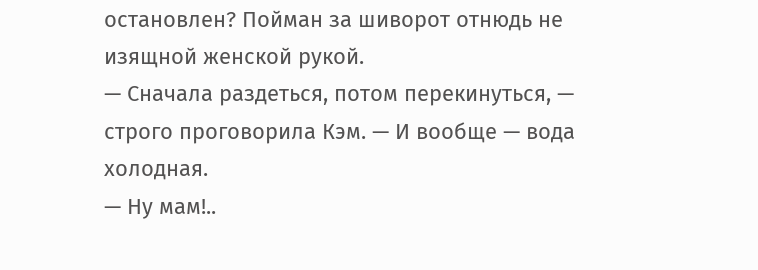остановлен? Пойман за шиворот отнюдь не изящной женской рукой.
— Сначала раздеться, потом перекинуться, — строго проговорила Кэм. — И вообще — вода холодная.
— Ну мам!..